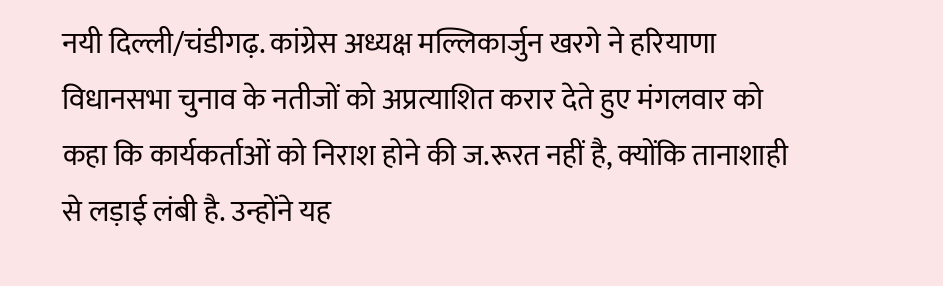नयी दिल्ली/चंडीगढ़. कांग्रेस अध्यक्ष मल्लिकार्जुन खरगे ने हरियाणा विधानसभा चुनाव के नतीजों को अप्रत्याशित करार देते हुए मंगलवार को कहा कि कार्यकर्ताओं को निराश होने की ज.रूरत नहीं है, क्योंकि तानाशाही से लड़ाई लंबी है. उन्होंने यह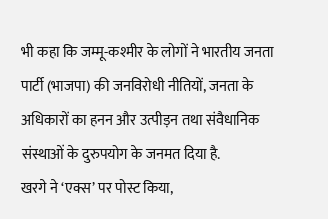भी कहा कि जम्मू-कश्मीर के लोगों ने भारतीय जनता पार्टी (भाजपा) की जनविरोधी नीतियों, जनता के अधिकारों का हनन और उत्पीड़न तथा संवैधानिक संस्थाओं के दुरुपयोग के जनमत दिया है.
खरगे ने ‘एक्स’ पर पोस्ट किया,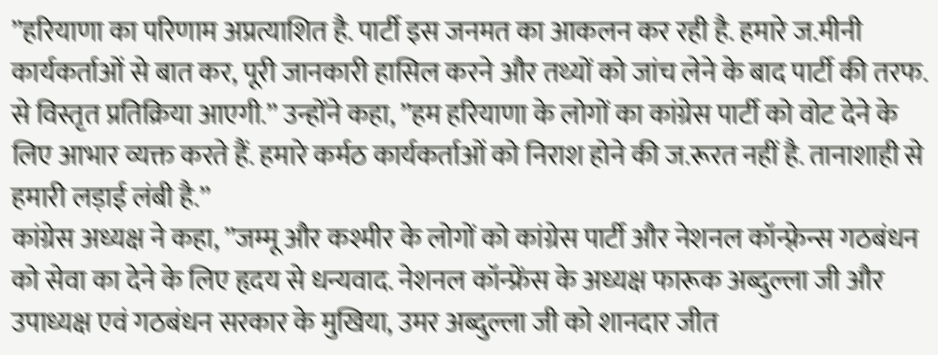”हरियाणा का परिणाम अप्रत्याशित है. पार्टी इस जनमत का आकलन कर रही है. हमारे ज.मीनी कार्यकर्ताओं से बात कर, पूरी जानकारी हासिल करने और तथ्यों को जांच लेने के बाद पार्टी की तरफ. से विस्तृत प्रतिक्रिया आएगी.” उन्होंने कहा, ”हम हरियाणा के लोगों का कांग्रेस पार्टी को वोट देने के लिए आभार व्यक्त करते हैं. हमारे कर्मठ कार्यकर्ताओं को निराश होने की ज.रूरत नहीं है. तानाशाही से हमारी लड़ाई लंबी है.”
कांग्रेस अध्यक्ष ने कहा, ”जम्मू और कश्मीर के लोगों को कांग्रेस पार्टी और नेशनल कॉन्फ़्रेन्स गठबंधन को सेवा का देने के लिए हृदय से धन्यवाद. नेशनल कॉन्फ्रेंस के अध्यक्ष फारूक अब्दुल्ला जी और उपाध्यक्ष एवं गठबंधन सरकार के मुखिया, उमर अब्दुल्ला जी को शानदार जीत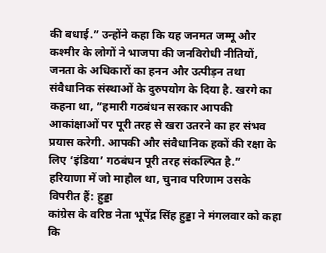की बधाई.” उन्होंने कहा कि यह जनमत जम्मू और कश्मीर के लोगों ने भाजपा की जनविरोधी नीतियों, जनता के अधिकारों का हनन और उत्पीड़न तथा संवैधानिक संस्थाओं के दुरुपयोग के दिया है. खरगे का कहना था, ”हमारी गठबंधन सरकार आपकी आकांक्षाओं पर पूरी तरह से खरा उतरने का हर संभव प्रयास करेगी. आपकी और संवैधानिक हकों की रक्षा के लिए ‘इंडिया’ गठबंधन पूरी तरह संकल्पित है.”
हरियाणा में जो माहौल था, चुनाव परिणाम उसके विपरीत हैं: हुड्डा
कांग्रेस के वरिष्ठ नेता भूपेंद्र सिंह हुड्डा ने मंगलवार को कहा कि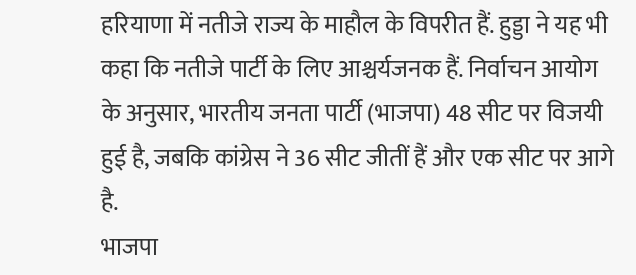हरियाणा में नतीजे राज्य के माहौल के विपरीत हैं. हुड्डा ने यह भी कहा कि नतीजे पार्टी के लिए आश्चर्यजनक हैं. निर्वाचन आयोग के अनुसार, भारतीय जनता पार्टी (भाजपा) 48 सीट पर विजयी हुई है, जबकि कांग्रेस ने 36 सीट जीतीं हैं और एक सीट पर आगे है.
भाजपा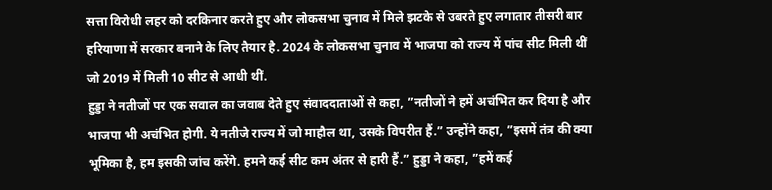सत्ता विरोधी लहर को दरकिनार करते हुए और लोकसभा चुनाव में मिले झटके से उबरते हुए लगातार तीसरी बार हरियाणा में सरकार बनाने के लिए तैयार है. 2024 के लोकसभा चुनाव में भाजपा को राज्य में पांच सीट मिली थीं जो 2019 में मिली 10 सीट से आधी थीं.
हुड्डा ने नतीजों पर एक सवाल का जवाब देते हुए संवाददाताओं से कहा, ”नतीजों ने हमें अचंभित कर दिया है और भाजपा भी अचंभित होगी. ये नतीजे राज्य में जो माहौल था, उसके विपरीत हैं.” उन्होंने कहा, ”इसमें तंत्र की क्या भूमिका है, हम इसकी जांच करेंगे. हमने कई सीट कम अंतर से हारी हैं.” हुड्डा ने कहा, ”हमें कई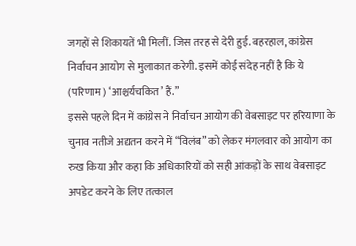जगहों से शिकायतें भी मिलीं. जिस तरह से देरी हुई. बहरहाल, कांग्रेस निर्वाचन आयोग से मुलाकात करेगी. इसमें कोई संदेह नहीं है कि ये (परिणाम) ‘आश्चर्यचकित’ हैं.”
इससे पहले दिन में कांग्रेस ने निर्वाचन आयोग की वेबसाइट पर हरियाणा के चुनाव नतीजे अद्यतन करने में “विलंब” को लेकर मंगलवार को आयोग का रुख किया और कहा कि अधिकारियों को सही आंकड़ों के साथ वेबसाइट अपडेट करने के लिए तत्काल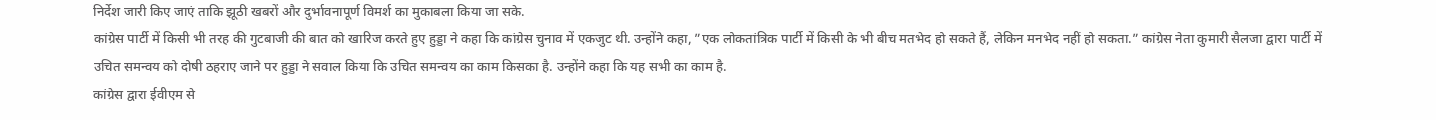निर्देश जारी किए जाएं ताकि झूठी खबरों और दुर्भावनापूर्ण विमर्श का मुकाबला किया जा सके.
कांग्रेस पार्टी में किसी भी तरह की गुटबाजी की बात को खारिज करते हुए हुड्डा ने कहा कि कांग्रेस चुनाव में एकजुट थी. उन्होंने कहा, ”एक लोकतांत्रिक पार्टी में किसी के भी बीच मतभेद हो सकते हैं, लेकिन मनभेद नहीं हो सकता.” कांग्रेस नेता कुमारी सैलजा द्वारा पार्टी में उचित समन्वय को दोषी ठहराए जाने पर हुड्डा ने सवाल किया कि उचित समन्वय का काम किसका है. उन्होंने कहा कि यह सभी का काम है.
कांग्रेस द्वारा ईवीएम से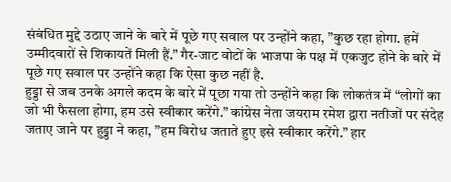संबंधित मुद्दे उठाए जाने के बारे में पूछे गए सवाल पर उन्होंने कहा, ”कुछ रहा होगा. हमें उम्मीदवारों से शिकायतें मिली हैं.” गैर-जाट वोटों के भाजपा के पक्ष में एकजुट होने के बारे में पूछे गए सवाल पर उन्होंने कहा कि ऐसा कुछ नहीं है.
हुड्डा से जब उनके अगले कदम के बारे में पूछा गया तो उन्होंने कहा कि लोकतंत्र में “लोगों का जो भी फैसला होगा, हम उसे स्वीकार करेंगे.” कांग्रेस नेता जयराम रमेश द्वारा नतीजों पर संदेह जताए जाने पर हुड्डा ने कहा, ”हम विरोध जताते हुए इसे स्वीकार करेंगे.” हार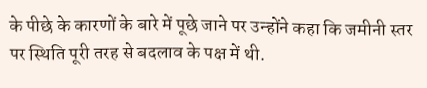के पीछे के कारणों के बारे में पूछे जाने पर उन्होंने कहा कि जमीनी स्तर पर स्थिति पूरी तरह से बदलाव के पक्ष में थी.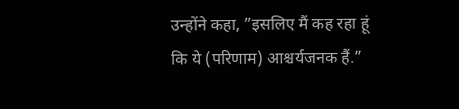उन्होंने कहा, ”इसलिए मैं कह रहा हूं कि ये (परिणाम) आश्चर्यजनक हैं.”